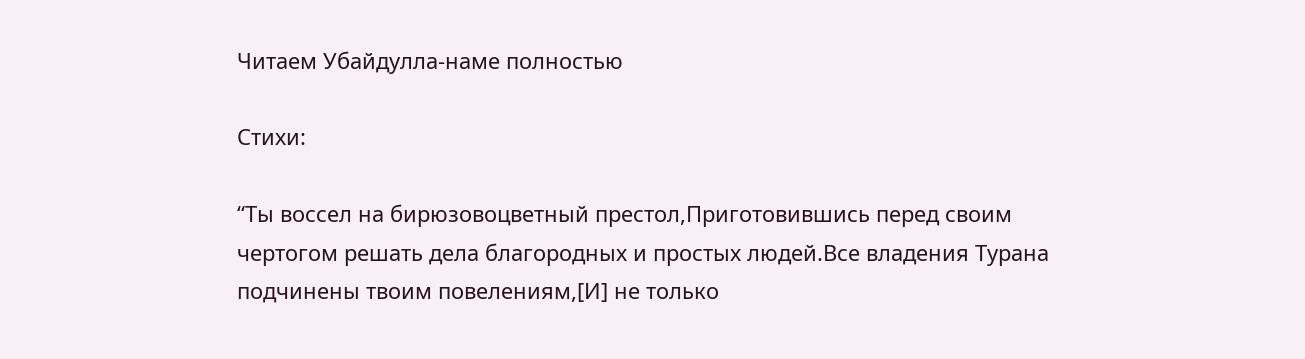Читаем Убайдулла-наме полностью

Стихи:

“Ты воссел на бирюзовоцветный престол,Приготовившись перед своим чертогом решать дела благородных и простых людей.Все владения Турана подчинены твоим повелениям,[И] не только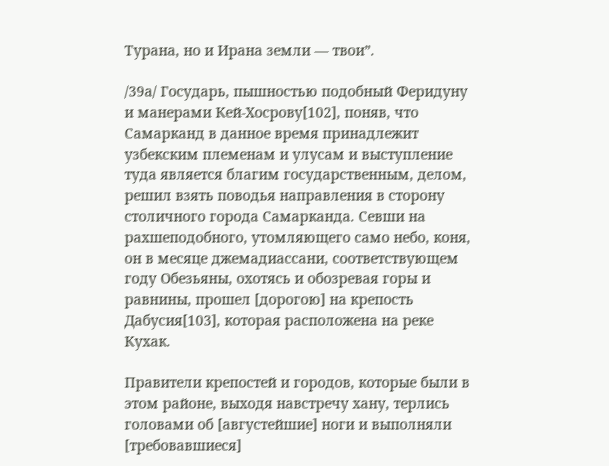Турана, но и Ирана земли — твои”.

/39а/ Государь, пышностью подобный Феридуну и манерами Кей-Хосрову[102], поняв, что Самарканд в данное время принадлежит узбекским племенам и улусам и выступление туда является благим государственным, делом, решил взять поводья направления в сторону столичного города Самарканда. Севши на рахшеподобного, утомляющего само небо, коня, он в месяце джемадиассани, соответствующем году Обезьяны, охотясь и обозревая горы и равнины, прошел [дорогою] на крепость Дабусия[103], которая расположена на реке Кухак.

Правители крепостей и городов, которые были в этом районе, выходя навстречу хану, терлись головами об [августейшие] ноги и выполняли [требовавшиеся]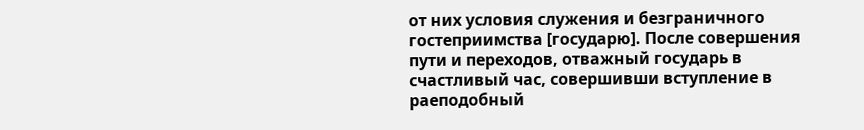от них условия служения и безграничного гостеприимства [государю]. После совершения пути и переходов, отважный государь в счастливый час, совершивши вступление в раеподобный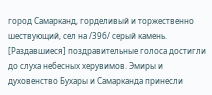город Самарканд, горделивый и торжественно шествующий, сел на /39б/ серый камень. [Раздавшиеся] поздравительные голоса достигли до слуха небесных херувимов. Эмиры и духовенство Бухары и Самарканда принесли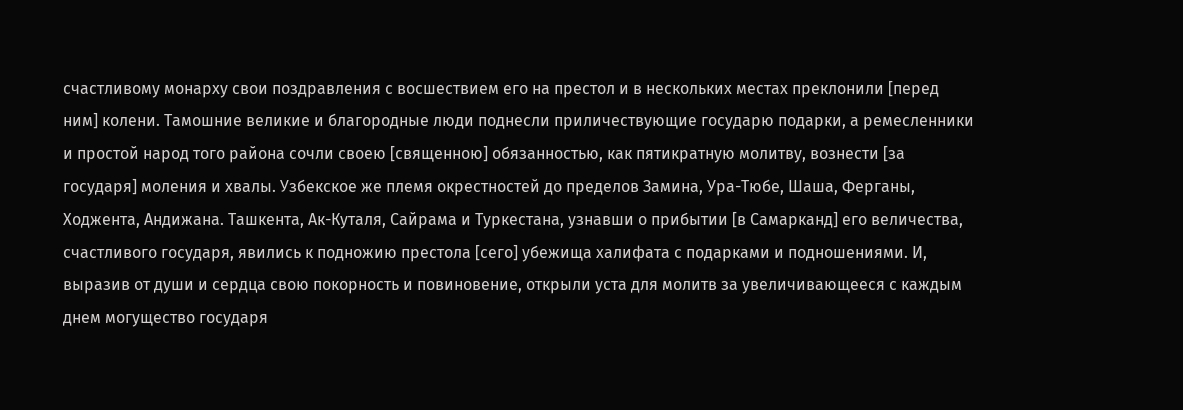счастливому монарху свои поздравления с восшествием его на престол и в нескольких местах преклонили [перед ним] колени. Тамошние великие и благородные люди поднесли приличествующие государю подарки, а ремесленники и простой народ того района сочли своею [священною] обязанностью, как пятикратную молитву, вознести [за государя] моления и хвалы. Узбекское же племя окрестностей до пределов Замина, Ура-Тюбе, Шаша, Ферганы, Ходжента, Андижана. Ташкента, Ак-Куталя, Сайрама и Туркестана, узнавши о прибытии [в Самарканд] его величества, счастливого государя, явились к подножию престола [сего] убежища халифата с подарками и подношениями. И, выразив от души и сердца свою покорность и повиновение, открыли уста для молитв за увеличивающееся с каждым днем могущество государя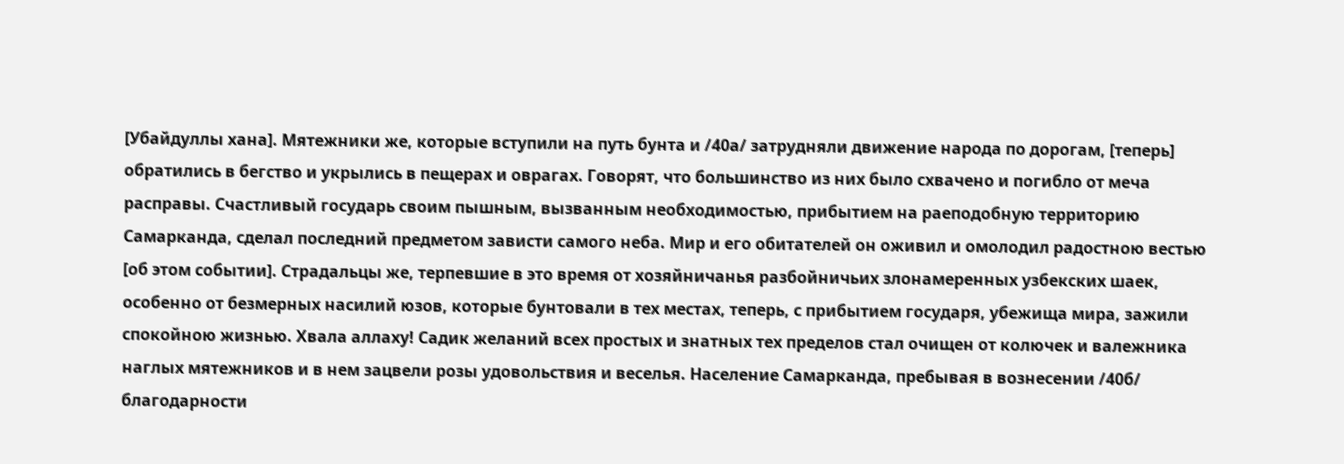[Убайдуллы хана]. Мятежники же, которые вступили на путь бунта и /40а/ затрудняли движение народа по дорогам, [теперь] обратились в бегство и укрылись в пещерах и оврагах. Говорят, что большинство из них было схвачено и погибло от меча расправы. Счастливый государь своим пышным, вызванным необходимостью, прибытием на раеподобную территорию Самарканда, сделал последний предметом зависти самого неба. Мир и его обитателей он оживил и омолодил радостною вестью [об этом событии]. Страдальцы же, терпевшие в это время от хозяйничанья разбойничьих злонамеренных узбекских шаек, особенно от безмерных насилий юзов, которые бунтовали в тех местах, теперь, с прибытием государя, убежища мира, зажили спокойною жизнью. Хвала аллаху! Садик желаний всех простых и знатных тех пределов стал очищен от колючек и валежника наглых мятежников и в нем зацвели розы удовольствия и веселья. Население Самарканда, пребывая в вознесении /40б/ благодарности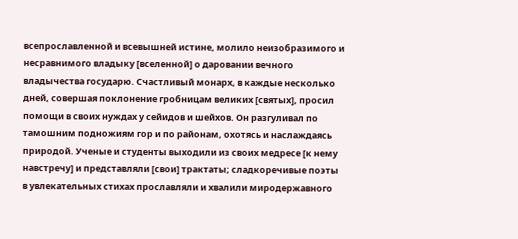всепрославленной и всевышней истине, молило неизобразимого и несравнимого владыку [вселенной] о даровании вечного владычества государю. Счастливый монарх, в каждые несколько дней, совершая поклонение гробницам великих [святых], просил помощи в своих нуждах у сейидов и шейхов. Он разгуливал по тамошним подножиям гор и по районам, охотясь и наслаждаясь природой. Ученые и студенты выходили из своих медресе [к нему навстречу] и представляли [свои] трактаты; сладкоречивые поэты в увлекательных стихах прославляли и хвалили миродержавного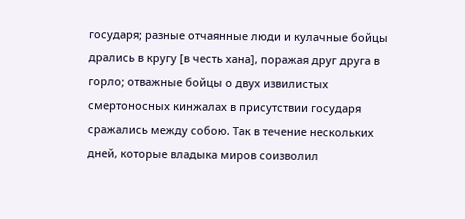государя; разные отчаянные люди и кулачные бойцы дрались в кругу [в честь хана], поражая друг друга в горло; отважные бойцы о двух извилистых смертоносных кинжалах в присутствии государя сражались между собою. Так в течение нескольких дней, которые владыка миров соизволил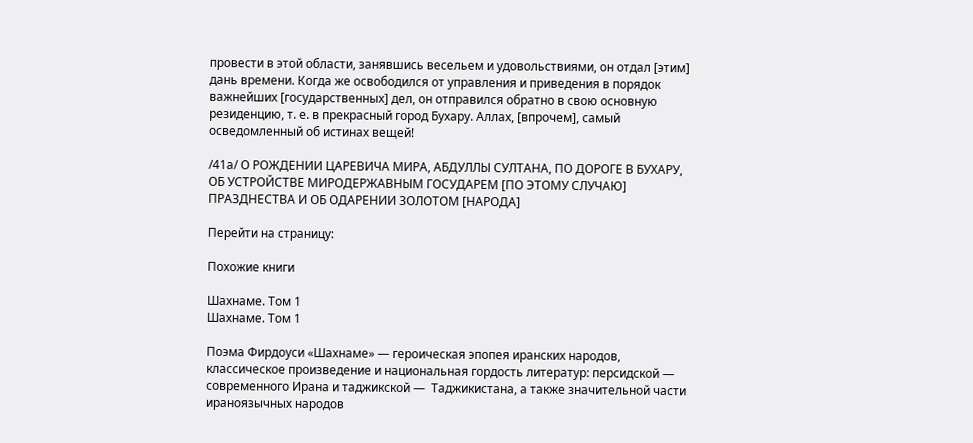провести в этой области, занявшись весельем и удовольствиями, он отдал [этим] дань времени. Когда же освободился от управления и приведения в порядок важнейших [государственных] дел, он отправился обратно в свою основную резиденцию, т. е. в прекрасный город Бухару. Аллах, [впрочем], самый осведомленный об истинах вещей!

/41а/ О РОЖДЕНИИ ЦАРЕВИЧА МИРА, АБДУЛЛЫ СУЛТАНА, ПО ДОРОГЕ В БУХАРУ, ОБ УСТРОЙСТВЕ МИРОДЕРЖАВНЫМ ГОСУДАРЕМ [ПО ЭТОМУ СЛУЧАЮ] ПРАЗДНЕСТВА И ОБ ОДАРЕНИИ ЗОЛОТОМ [НАРОДА]

Перейти на страницу:

Похожие книги

Шахнаме. Том 1
Шахнаме. Том 1

Поэма Фирдоуси «Шахнаме» — героическая эпопея иранских народов, классическое произведение и национальная гордость литератур: персидской — современного Ирана и таджикской —  Таджикистана, а также значительной части ираноязычных народов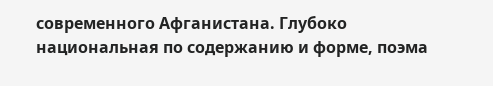современного Афганистана. Глубоко национальная по содержанию и форме, поэма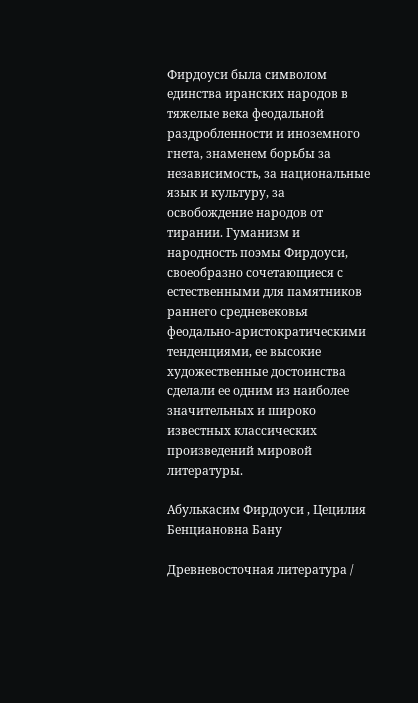Фирдоуси была символом единства иранских народов в тяжелые века феодальной раздробленности и иноземного гнета, знаменем борьбы за независимость, за национальные язык и культуру, за освобождение народов от тирании. Гуманизм и народность поэмы Фирдоуси, своеобразно сочетающиеся с естественными для памятников раннего средневековья феодально-аристократическими тенденциями, ее высокие художественные достоинства сделали ее одним из наиболее значительных и широко известных классических произведений мировой литературы.

Абулькасим Фирдоуси , Цецилия Бенциановна Бану

Древневосточная литература /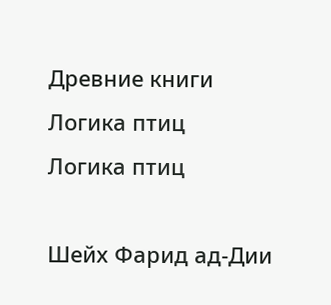Древние книги
Логика птиц
Логика птиц

Шейх Фарид ад-Дии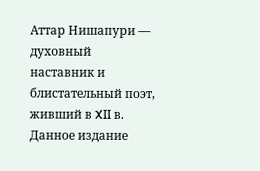Аттар Нишапури — духовный наставник и блистательный поэт, живший в XII в. Данное издание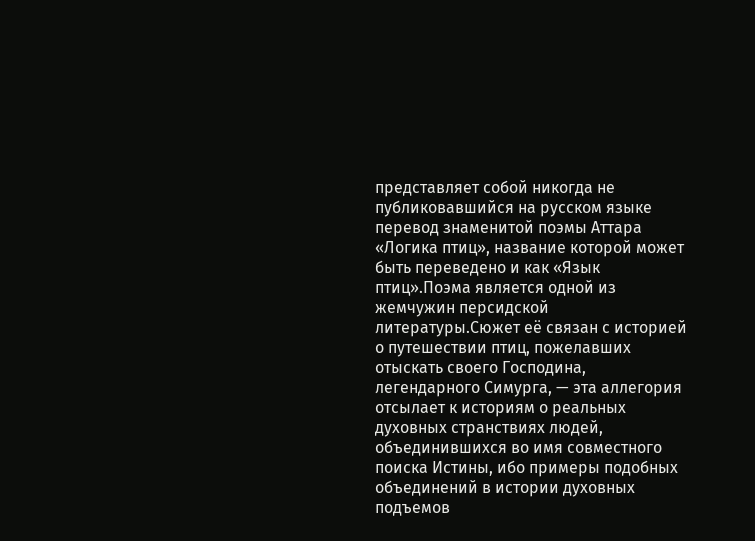представляет собой никогда не публиковавшийся на русском языке перевод знаменитой поэмы Аттара «Логика птиц», название которой может быть переведено и как «Язык птиц».Поэма является одной из жемчужин персидской литературы.Сюжет её связан с историей о путешествии птиц, пожелавших отыскать своего Господина, легендарного Симурга, — эта аллегория отсылает к историям о реальных духовных странствиях людей, объединившихся во имя совместного поиска Истины, ибо примеры подобных объединений в истории духовных подъемов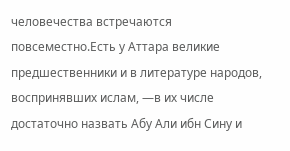человечества встречаются повсеместно.Есть у Аттара великие предшественники и в литературе народов, воспринявших ислам, —в их числе достаточно назвать Абу Али ибн Сину и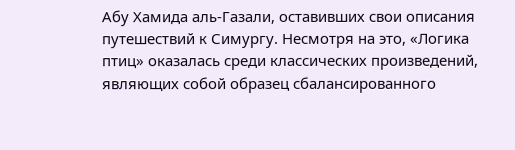Абу Хамида аль-Газали, оставивших свои описания путешествий к Симургу. Несмотря на это, «Логика птиц» оказалась среди классических произведений, являющих собой образец сбалансированного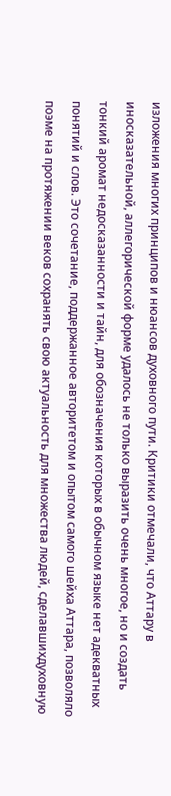изложения многих принципов и нюансов духовного пути. Критики отмечали, что Аттару в иносказательной, аллегорической форме удалось не только выразить очень многое, но и создать тонкий аромат недосказанности и тайн, для обозначения которых в обычном языке нет адекватных понятий и слов. Это сочетание, поддержанное авторитетом и опытом самого шейха Аттара, позволяло поэме на протяжении веков сохранять свою актуальность для множества людей, сделавшихдуховную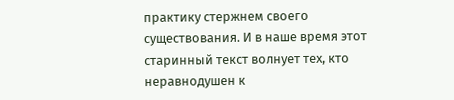практику стержнем своего существования. И в наше время этот старинный текст волнует тех, кто неравнодушен к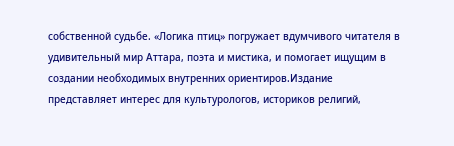собственной судьбе. «Логика птиц» погружает вдумчивого читателя в удивительный мир Аттара, поэта и мистика, и помогает ищущим в создании необходимых внутренних ориентиров.Издание представляет интерес для культурологов, историков религий,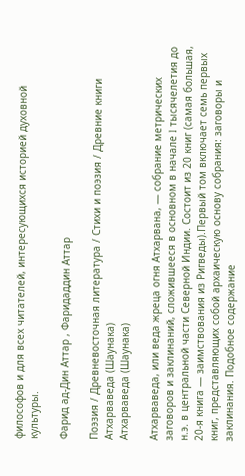философов и для всех читателей, интересующихся историей духовной культуры.

Фарид ад-Дин Аттар , Фаридаддин Аттар

Поэзия / Древневосточная литература / Стихи и поэзия / Древние книги
Атхарваведа (Шаунака)
Атхарваведа (Шаунака)

Атхарваведа, или веда жреца огня Атхарвана, — собрание метрических заговоров и заклинаний, сложившееся в основном в начале I тысячелетия до н.э. в центральной части Северной Индии. Состоит из 20 книг (самая большая, 20-я книга — заимствования из Ригведы).Первый том включает семь первых книг, представляющих собой архаическую основу собрания: заговоры и заклинания. Подобное содержание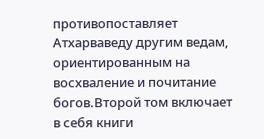противопоставляет Атхарваведу другим ведам, ориентированным на восхваление и почитание богов.Второй том включает в себя книги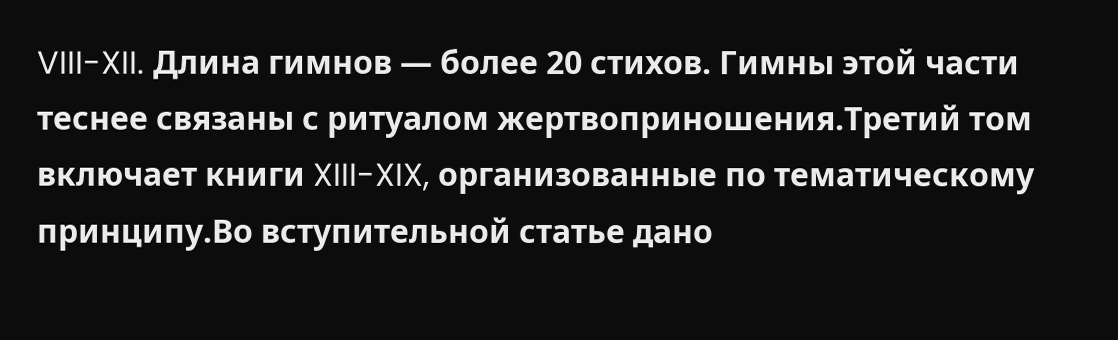VIII-XII. Длина гимнов — более 20 стихов. Гимны этой части теснее связаны с ритуалом жертвоприношения.Третий том включает книги XIII-XIX, организованные по тематическому принципу.Во вступительной статье дано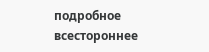подробное всестороннее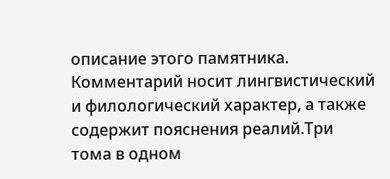описание этого памятника. Комментарий носит лингвистический и филологический характер, а также содержит пояснения реалий.Три тома в одном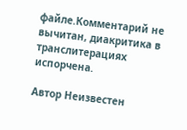файле.Комментарий не вычитан, диакритика в транслитерациях испорчена.

Автор Неизвестен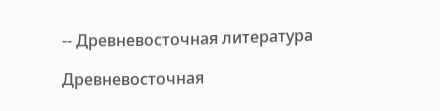-- Древневосточная литература

Древневосточная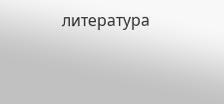литература